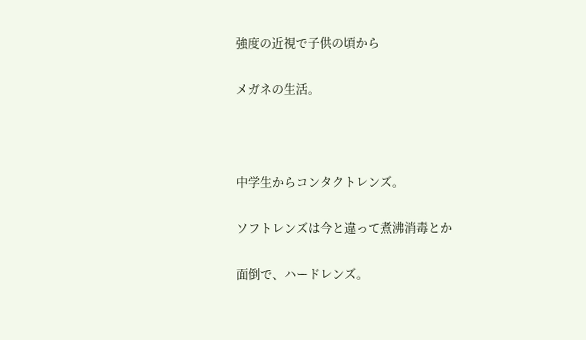強度の近視で子供の頃から

メガネの生活。



中学生からコンタクトレンズ。

ソフトレンズは今と違って煮沸消毒とか

面倒で、ハードレンズ。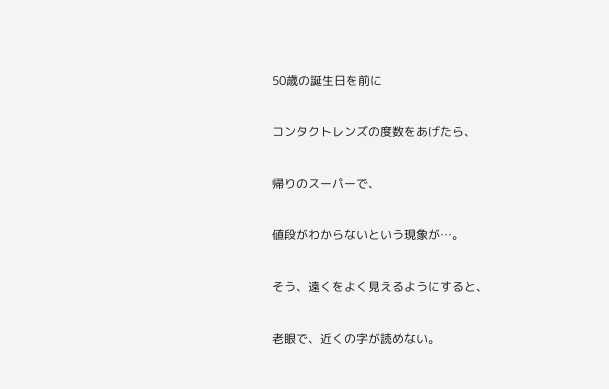50歳の誕生日を前に

コンタクトレンズの度数をあげたら、

帰りのスーパーで、

値段がわからないという現象が…。

そう、遠くをよく見えるようにすると、

老眼で、近くの字が読めない。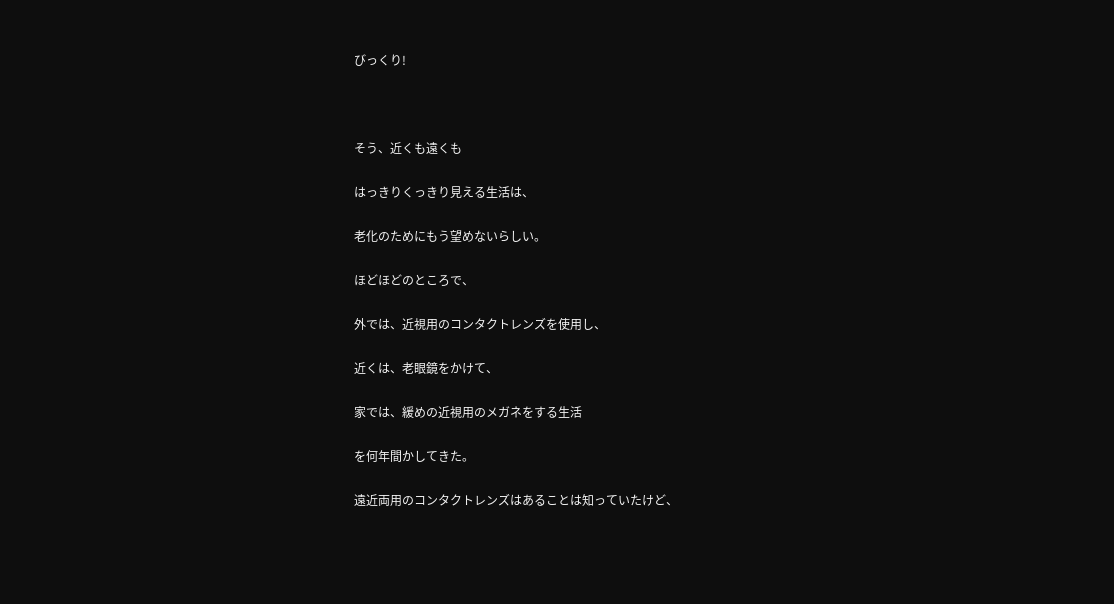びっくり!



そう、近くも遠くも

はっきりくっきり見える生活は、

老化のためにもう望めないらしい。

ほどほどのところで、

外では、近視用のコンタクトレンズを使用し、

近くは、老眼鏡をかけて、

家では、緩めの近視用のメガネをする生活

を何年間かしてきた。

遠近両用のコンタクトレンズはあることは知っていたけど、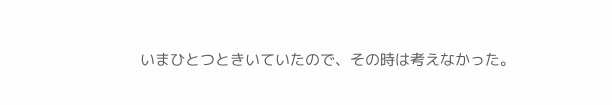いまひとつときいていたので、その時は考えなかった。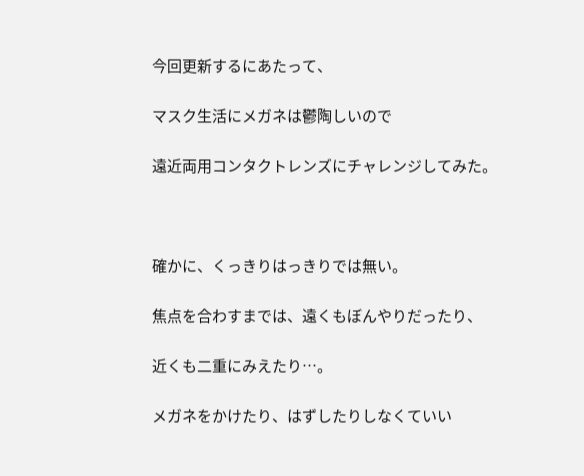今回更新するにあたって、

マスク生活にメガネは鬱陶しいので

遠近両用コンタクトレンズにチャレンジしてみた。



確かに、くっきりはっきりでは無い。

焦点を合わすまでは、遠くもぼんやりだったり、

近くも二重にみえたり…。

メガネをかけたり、はずしたりしなくていい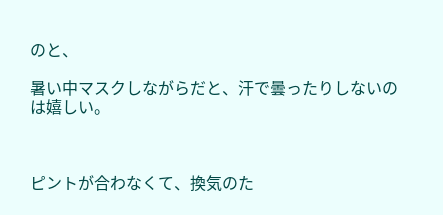のと、

暑い中マスクしながらだと、汗で曇ったりしないのは嬉しい。



ピントが合わなくて、換気のた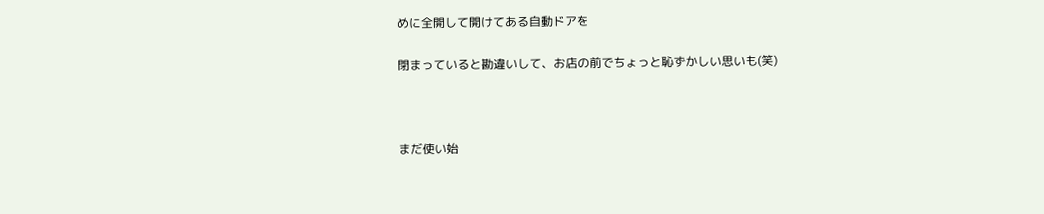めに全開して開けてある自動ドアを

閉まっていると勘違いして、お店の前でちょっと恥ずかしい思いも(笑)



まだ使い始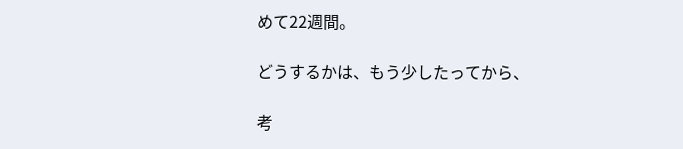めて22週間。

どうするかは、もう少したってから、

考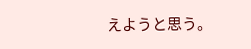えようと思う。